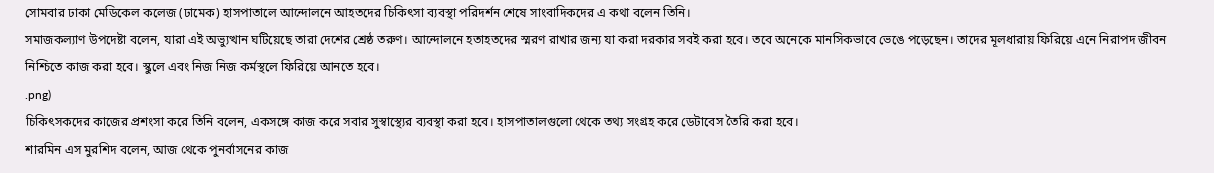সোমবার ঢাকা মেডিকেল কলেজ (ঢামেক) হাসপাতালে আন্দোলনে আহতদের চিকিৎসা ব্যবস্থা পরিদর্শন শেষে সাংবাদিকদের এ কথা বলেন তিনি।
সমাজকল্যাণ উপদেষ্টা বলেন, যারা এই অভ্যুত্থান ঘটিয়েছে তারা দেশের শ্রেষ্ঠ তরুণ। আন্দোলনে হতাহতদের স্মরণ রাখার জন্য যা করা দরকার সবই করা হবে। তবে অনেকে মানসিকভাবে ভেঙে পড়েছেন। তাদের মূলধারায় ফিরিয়ে এনে নিরাপদ জীবন নিশ্চিতে কাজ করা হবে। স্কুলে এবং নিজ নিজ কর্মস্থলে ফিরিয়ে আনতে হবে।
.png)
চিকিৎসকদের কাজের প্রশংসা করে তিনি বলেন, একসঙ্গে কাজ করে সবার সুস্বাস্থ্যের ব্যবস্থা করা হবে। হাসপাতালগুলো থেকে তথ্য সংগ্রহ করে ডেটাবেস তৈরি করা হবে।
শারমিন এস মুরশিদ বলেন, আজ থেকে পুনর্বাসনের কাজ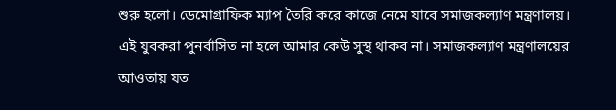শুরু হলো। ডেমোগ্রাফিক ম্যাপ তৈরি করে কাজে নেমে যাবে সমাজকল্যাণ মন্ত্রণালয়। এই যুবকরা পুনর্বাসিত না হলে আমার কেউ সুস্থ থাকব না। সমাজকল্যাণ মন্ত্রণালয়ের আওতায় যত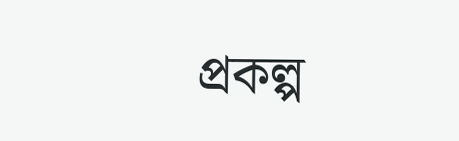প্রকল্প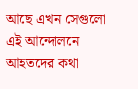আছে এখন সেগুলো এই আন্দোলনে আহতদের কথা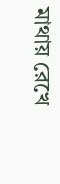মাথায় রেখে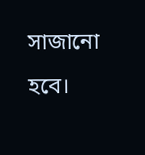সাজানো হবে।